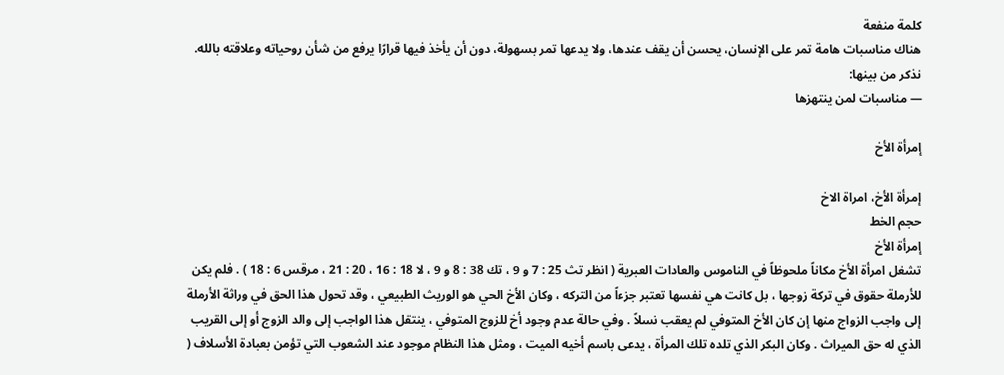كلمة منفعة
هناك مناسبات هامة تمر على الإنسان، يحسن أن يقف عندها، ولا يدعها تمر بسهولة، دون أن يأخذ فيها قرارًا يرفع من شأن روحياته وعلاقته بالله. نذكر من بينها:
— مناسبات لمن ينتهزها

إمرأة الأخ

إمرأة الأخ، امراة الاخ
حجم الخط
إمرأة الأخ
تشغل امرأة الأخ مكاناً ملحوظاً في الناموس والعادات العبرية ( انظر تث 25 : 7 و 9 ، تك 38 : 8 و 9 ، لا 18 : 16 ، 20 : 21 ، مرقس 6 : 18 ) . فلم يكن للأرملة حقوق في تركة زوجها ، بل كانت هي نفسها تعتبر جزءاً من التركه ، وكان الأخ الحي هو الوريث الطبيعي ، وقد تحول هذا الحق في وراثة الأرملة إلى واجب الزواج منها إن كان الأخ المتوفي لم يعقب نسلاً . وفي حالة عدم وجود أخ للزوج المتوفي ، ينتقل هذا الواجب إلى والد الزوج أو إلى القريب الذي له حق الميراث . وكان البكر الذي تلده تلك المرأة ، يدعى باسم أخيه الميت ، ومثل هذا النظام موجود عند الشعوب التي تؤمن بعبادة الأسلاف (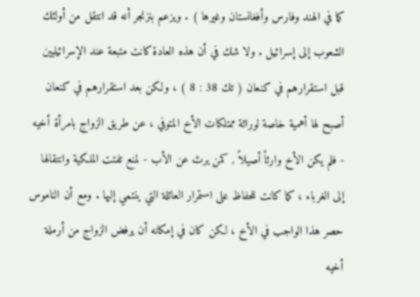كما في الهند وفارس وأفغانستان وغيرها ) . ويزعم بنزنجر أنه قد انتقل من أولئك الشعوب إلى إسرائيل . ولا شك في أن هذه العادة كانت متبعة عند الإسرائيليين قبل استقرارهم في كنعان ( تك 38 : 8 ) ، ولكن بعد استقرارهم في كنعان أصبح لها أهمية خاصة لوراثة ممتلكات الأخ المتوفي ، عن طريق الزواج بامرأة أخيه - فلم يكن الأخ وارثاً أصيلاً , كمن يرث عن الأب - لمنع تفتت الملكية وانتقالها إلى الغرباء ، كما كانت للحفاظ على استمرار العائلة التي ينتمي إليها . ومع أن الناموس حصر هذا الواجب في الأخ ، لكن كان في إمكانه أن يرفض الزواج من أرملة أخيه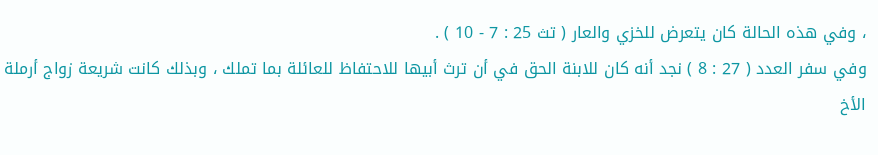، وفي هذه الحالة كان يتعرض للخزي والعار ( تث 25 : 7 - 10 ) .
وفي سفر العدد ( 27 : 8 ) نجد أنه كان للابنة الحق في أن ترث أبيها للاحتفاظ للعائلة بما تملك ، وبذلك كانت شريعة زواج أرملة الأخ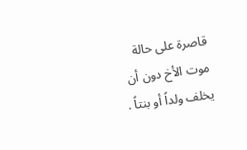قاصرة على حالة موت الأخ دون أن يخلف ولداً أو بنتاً .